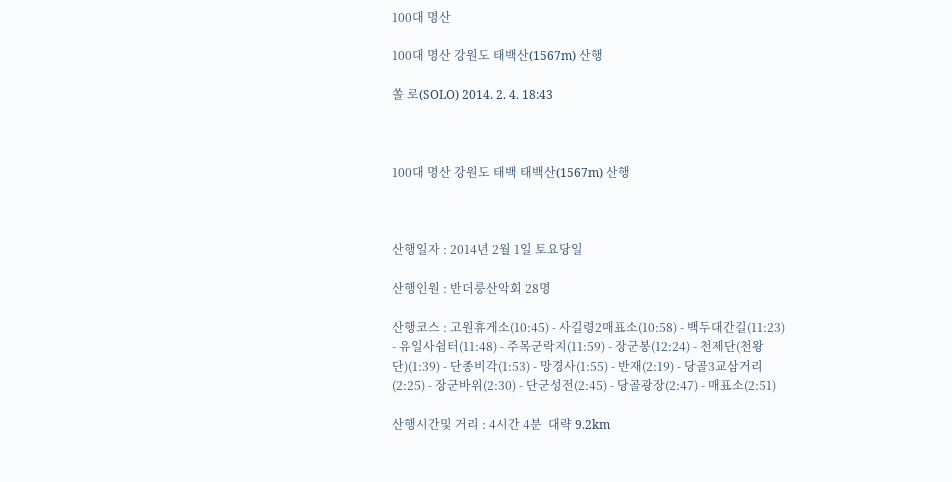100대 명산

100대 명산 강원도 태백산(1567m) 산행

쏠 로(SOLO) 2014. 2. 4. 18:43



100대 명산 강원도 태백 태백산(1567m) 산행



산행일자 : 2014년 2월 1일 토요당일

산행인원 : 반더룽산악회 28명

산행코스 : 고원휴게소(10:45) - 사길령2매표소(10:58) - 백두대간길(11:23) - 유일사쉼터(11:48) - 주목군락지(11:59) - 장군봉(12:24) - 천제단(천왕단)(1:39) - 단종비각(1:53) - 망경사(1:55) - 반재(2:19) - 당골3교삼거리(2:25) - 장군바위(2:30) - 단군성전(2:45) - 당골광장(2:47) - 매표소(2:51)

산행시간및 거리 : 4시간 4분  대략 9.2km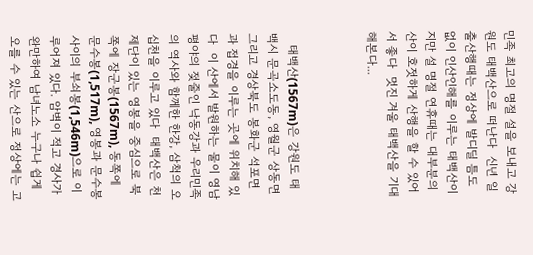민족 최고의 명절 설을 보내고 강원도 태백산으로 떠난다  신년 일출산행때는 정상에 발디딜 틈도 없이 인산인해를 이루는 태백산이지만 설 명절 연휴때는 대부분의 산이 호젓하게 산행을 할 수 있어서 좋다  멋진 겨울 태백산을 기대해본다...



   태백산(1567m)은 강원도 태백시 문곡소도동, 영월군 상동면 그리고 경상북도 봉화군 석포면과 접경을 이루는 곳에 위치해 있다  이 산에서 발원하는 물이 영남평야의 젖줄인 낙동강과 우리민족의 역사와 함께한 한강, 삼척의 오십천을 이루고 있다  태백산은 천제단이 있는 영봉을 중심으로 북쪽에 장군봉(1567m), 동쪽에 문수봉(1,517m), 영봉과 문수봉사이의 부쇠봉(1,546m)으로 이루어져 있다. 암벽이 적고 경사가 완만하여 남녀노소 누구나 쉽게 오를 수 있는 산으로 정상에는 고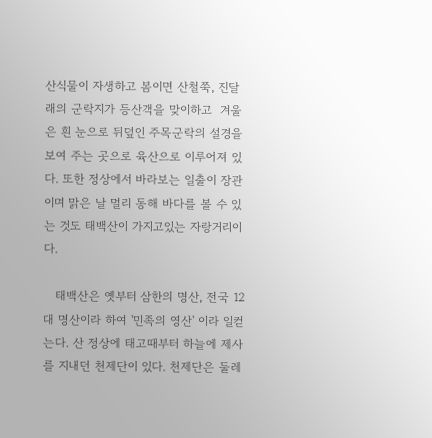산식물이 자생하고 봄이면 산철쭉, 진달래의 군락지가 등산객을 맞이하고  겨울은 흰 눈으로 뒤덮인 주목군락의 설경을 보여 주는 곳으로 육산으로 이루어져 있다. 또한 정상에서 바라보는 일출이 장관이며 맑은 날 멀리 동해 바다를 볼 수 있는 것도 태백산이 가지고있는 자랑거리이다.

   태백산은 옛부터 삼한의 명산, 전국 12대 명산이라 하여 '민족의 영산' 이라 일컫는다. 산 정상에 태고때부터 하늘에 제사를 지내던 천제단이 있다. 천제단은 둘레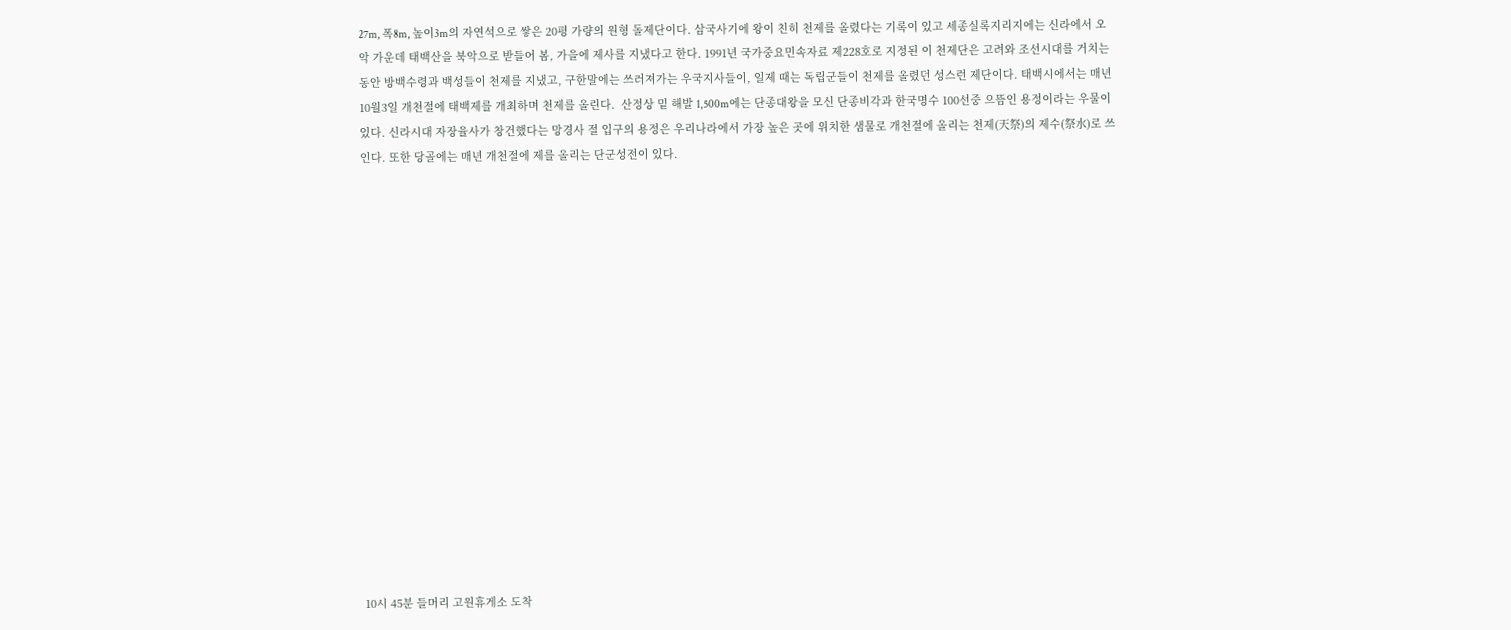27m, 폭8m, 높이3m의 자연석으로 쌓은 20평 가량의 원형 돌제단이다. 삼국사기에 왕이 친히 천제를 올렸다는 기록이 있고 세종실록지리지에는 신라에서 오악 가운데 태백산을 북악으로 받들어 봄, 가을에 제사를 지냈다고 한다. 1991년 국가중요민속자료 제228호로 지정된 이 천제단은 고려와 조선시대를 거치는 동안 방백수령과 백성들이 천제를 지냈고, 구한말에는 쓰러져가는 우국지사들이, 일제 때는 독립군들이 천제를 올렸던 성스런 제단이다. 태백시에서는 매년 10월3일 개천절에 태백제를 개최하며 천제를 올린다.  산정상 밑 해발 1,500m에는 단종대왕을 모신 단종비각과 한국명수 100선중 으뜸인 용정이라는 우물이 있다. 신라시대 자장율사가 창건했다는 망경사 절 입구의 용정은 우리나라에서 가장 높은 곳에 위치한 샘물로 개천절에 올리는 천제(天祭)의 제수(祭水)로 쓰인다. 또한 당골에는 매년 개천절에 제를 올리는 단군성전이 있다.

















10시 45분 들머리 고원휴게소 도착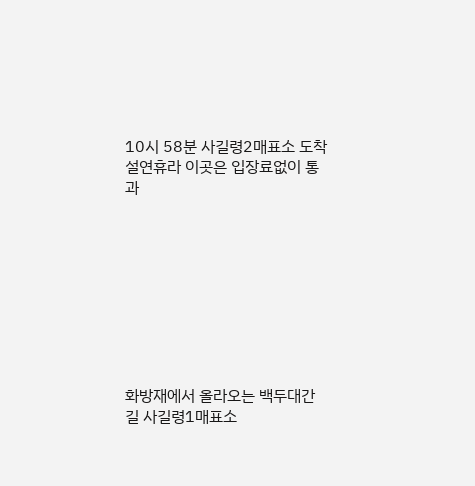10시 58분 사길령2매표소 도착  설연휴라 이곳은 입장료없이 통과









화방재에서 올라오는 백두대간길 사길령1매표소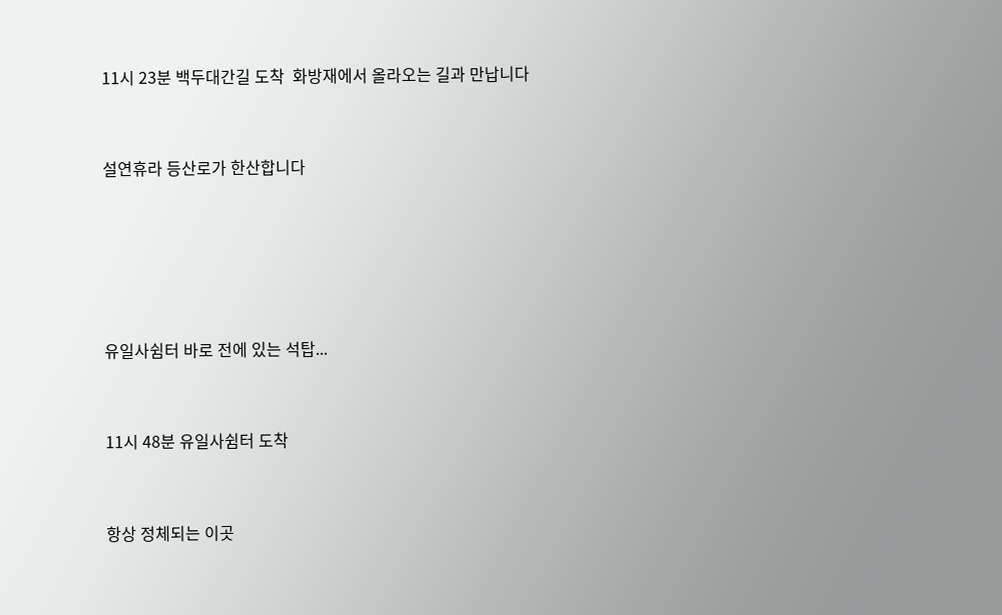11시 23분 백두대간길 도착  화방재에서 올라오는 길과 만납니다



설연휴라 등산로가 한산합니다







유일사쉼터 바로 전에 있는 석탑...



11시 48분 유일사쉼터 도착



항상 정체되는 이곳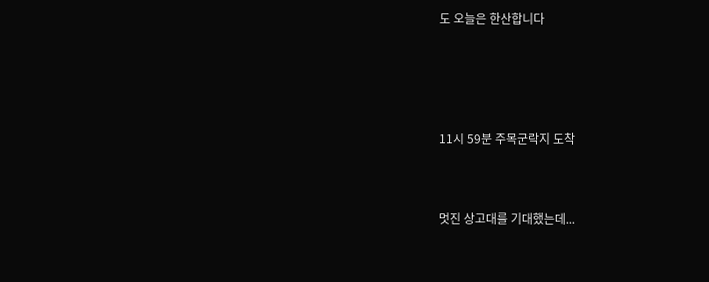도 오늘은 한산합니다





11시 59분 주목군락지 도착



멋진 상고대를 기대했는데...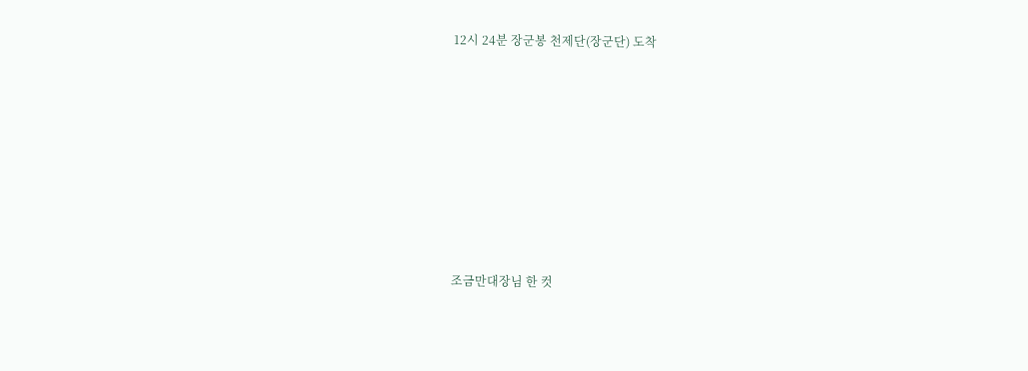12시 24분 장군봉 천제단(장군단) 도착









조금만대장님 한 컷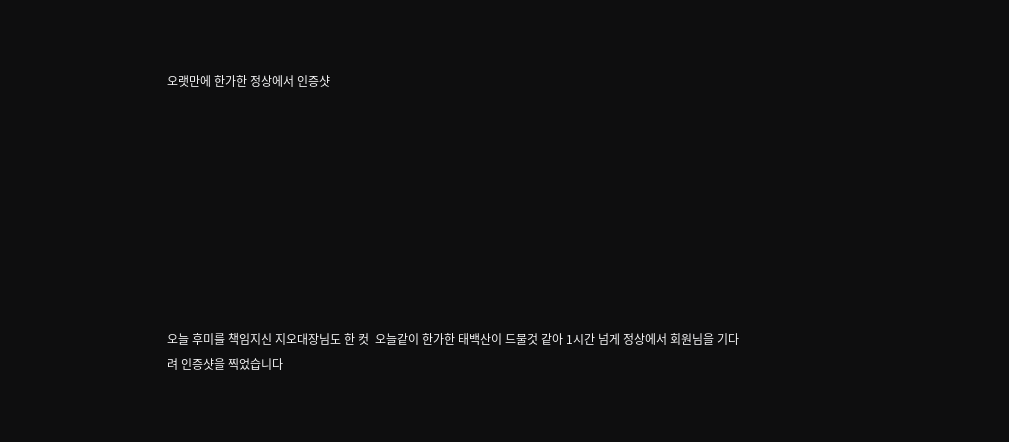오랫만에 한가한 정상에서 인증샷









오늘 후미를 책임지신 지오대장님도 한 컷  오늘같이 한가한 태백산이 드물것 같아 1시간 넘게 정상에서 회원님을 기다려 인증샷을 찍었습니다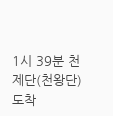1시 39분 천제단(천왕단) 도착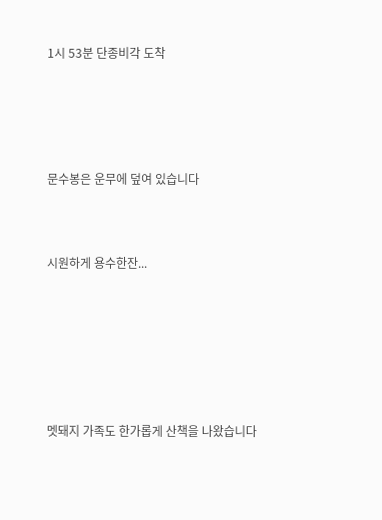1시 53분 단종비각 도착





문수봉은 운무에 덮여 있습니다



시원하게 용수한잔...







멧돼지 가족도 한가롭게 산책을 나왔습니다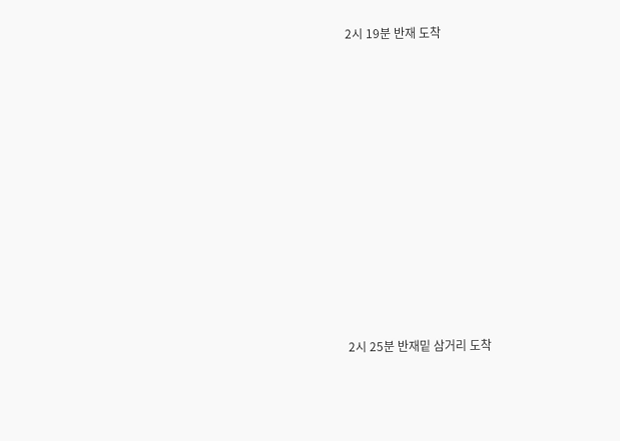2시 19분 반재 도착













2시 25분 반재밑 삼거리 도착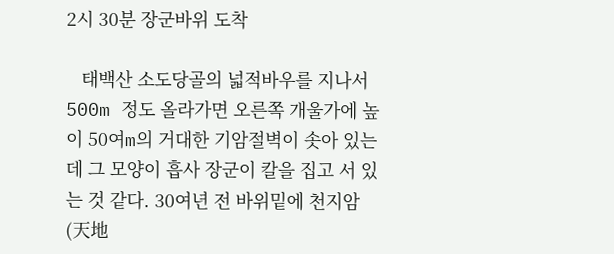2시 30분 장군바위 도착

   태백산 소도당골의 넓적바우를 지나서 500m 정도 올라가면 오른쪽 개울가에 높이 50여m의 거대한 기암절벽이 솟아 있는데 그 모양이 흡사 장군이 칼을 집고 서 있는 것 같다. 30여년 전 바위밑에 천지암(天地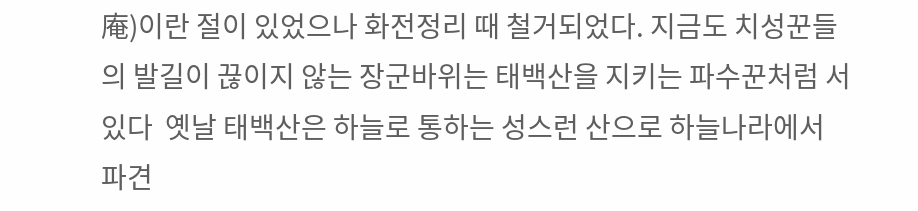庵)이란 절이 있었으나 화전정리 때 철거되었다. 지금도 치성꾼들의 발길이 끊이지 않는 장군바위는 태백산을 지키는 파수꾼처럼 서 있다  옛날 태백산은 하늘로 통하는 성스런 산으로 하늘나라에서 파견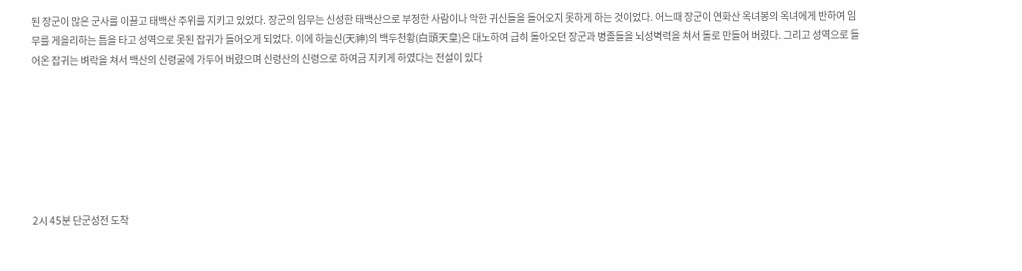된 장군이 많은 군사를 이끌고 태백산 주위를 지키고 있었다. 장군의 임무는 신성한 태백산으로 부정한 사람이나 악한 귀신들을 들어오지 못하게 하는 것이었다. 어느때 장군이 연화산 옥녀봉의 옥녀에게 반하여 임무를 게을리하는 틈을 타고 성역으로 못된 잡귀가 들어오게 되었다. 이에 하늘신(天神)의 백두천황(白頭天皇)은 대노하여 급히 돌아오던 장군과 병졸들을 뇌성벽력을 쳐서 돌로 만들어 버렸다. 그리고 성역으로 들어온 잡귀는 벼락을 쳐서 백산의 신령굴에 가두어 버렸으며 신령산의 신령으로 하여금 지키게 하였다는 전설이 있다







2시 45분 단군성전 도착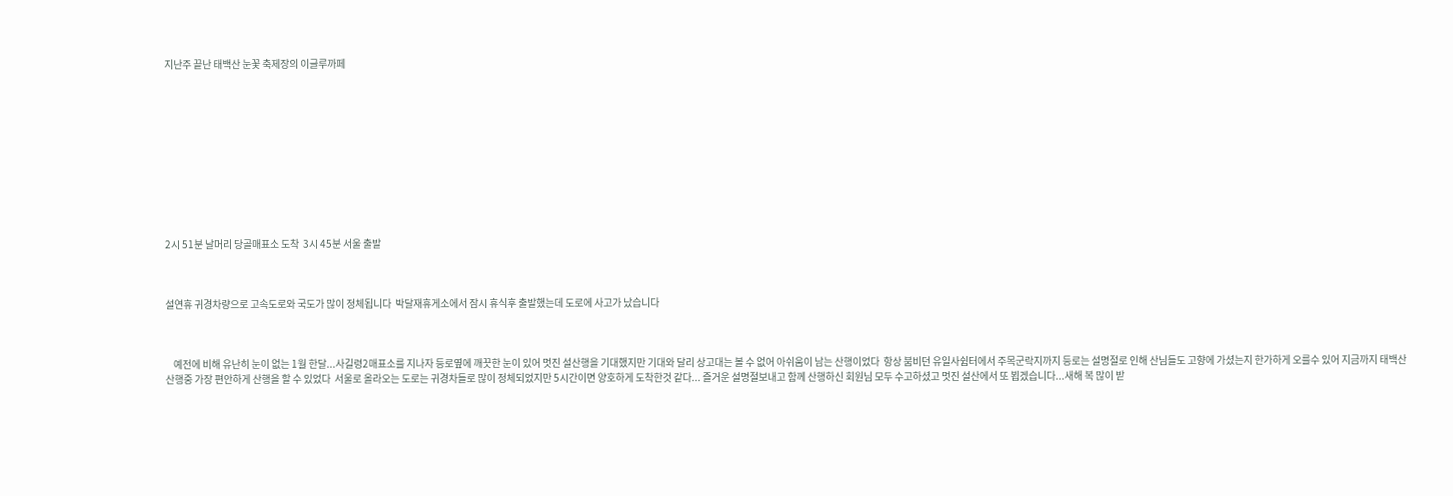지난주 끝난 태백산 눈꽃 축제장의 이글루까페











2시 51분 날머리 당골매표소 도착  3시 45분 서울 출발



설연휴 귀경차량으로 고속도로와 국도가 많이 정체됩니다  박달재휴게소에서 잠시 휴식후 출발했는데 도로에 사고가 났습니다



    예전에 비해 유난히 눈이 없는 1월 한달...사길령2매표소를 지나자 등로옆에 깨끗한 눈이 있어 멋진 설산행을 기대했지만 기대와 달리 상고대는 볼 수 없어 아쉬움이 남는 산행이었다  항상 붐비던 유일사쉼터에서 주목군락지까지 등로는 설명절로 인해 산님들도 고향에 가셨는지 한가하게 오를수 있어 지금까지 태백산 산행중 가장 편안하게 산행을 할 수 있었다  서울로 올라오는 도로는 귀경차들로 많이 정체되었지만 5시간이면 양호하게 도착한것 같다... 즐거운 설명절보내고 함께 산행하신 회원님 모두 수고하셨고 멋진 설산에서 또 뵙겠습니다...새해 복 많이 받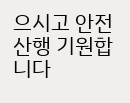으시고 안전산행 기원합니다